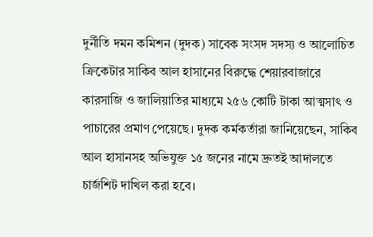দুর্নীতি দমন কমিশন (দুদক) সাবেক সংসদ সদস্য ও আলোচিত ক্রিকেটার সাকিব আল হাসানের বিরুদ্ধে শেয়ারবাজারে কারসাজি ও জালিয়াতির মাধ্যমে ২৫৬ কোটি টাকা আত্মসাৎ ও পাচারের প্রমাণ পেয়েছে। দুদক কর্মকর্তারা জানিয়েছেন, সাকিব আল হাসানসহ অভিযুক্ত ১৫ জনের নামে দ্রুতই আদালতে চার্জশিট দাখিল করা হবে।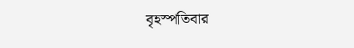বৃহস্পতিবার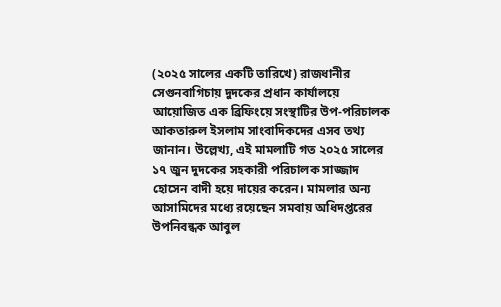(২০২৫ সালের একটি তারিখে) রাজধানীর সেগুনবাগিচায় দুদকের প্রধান কার্যালয়ে আয়োজিত এক ব্রিফিংয়ে সংস্থাটির উপ-পরিচালক আকতারুল ইসলাম সাংবাদিকদের এসব তথ্য জানান। উল্লেখ্য, এই মামলাটি গত ২০২৫ সালের ১৭ জুন দুদকের সহকারী পরিচালক সাজ্জাদ হোসেন বাদী হয়ে দায়ের করেন। মামলার অন্য আসামিদের মধ্যে রয়েছেন সমবায় অধিদপ্তরের উপনিবন্ধক আবুল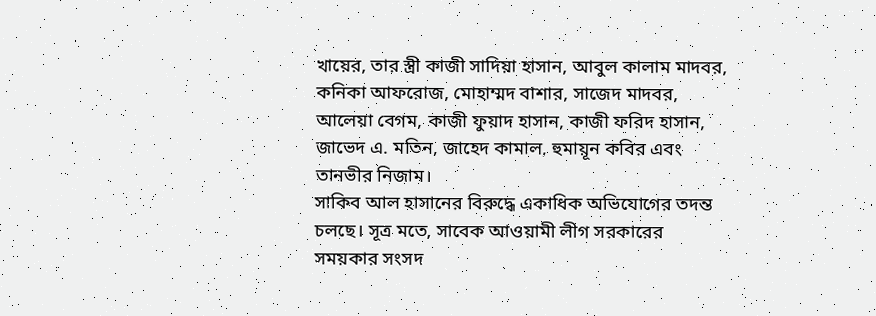খায়ের, তার স্ত্রী কাজী সাদিয়া হাসান, আবুল কালাম মাদবর, কনিকা আফরোজ, মোহাম্মদ বাশার, সাজেদ মাদবর, আলেয়া বেগম, কাজী ফুয়াদ হাসান, কাজী ফরিদ হাসান, জাভেদ এ. মতিন, জাহেদ কামাল, হুমায়ূন কবির এবং তানভীর নিজাম।
সাকিব আল হাসানের বিরুদ্ধে একাধিক অভিযোগের তদন্ত চলছে। সূত্র মতে, সাবেক আওয়ামী লীগ সরকারের সময়কার সংসদ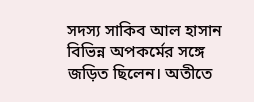সদস্য সাকিব আল হাসান বিভিন্ন অপকর্মের সঙ্গে জড়িত ছিলেন। অতীতে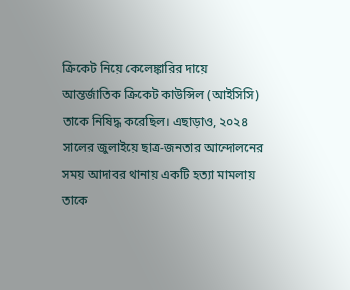ক্রিকেট নিয়ে কেলেঙ্কারির দায়ে আন্তর্জাতিক ক্রিকেট কাউন্সিল (আইসিসি) তাকে নিষিদ্ধ করেছিল। এছাড়াও, ২০২৪ সালের জুলাইয়ে ছাত্র-জনতার আন্দোলনের সময় আদাবর থানায় একটি হত্যা মামলায় তাকে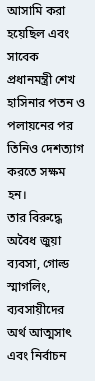আসামি করা হয়েছিল এবং সাবেক প্রধানমন্ত্রী শেখ হাসিনার পতন ও পলায়নের পর তিনিও দেশত্যাগ করতে সক্ষম হন।
তার বিরুদ্ধে অবৈধ জুয়া ব্যবসা, গোল্ড স্মাগলিং, ব্যবসায়ীদের অর্থ আত্মসাৎ এবং নির্বাচন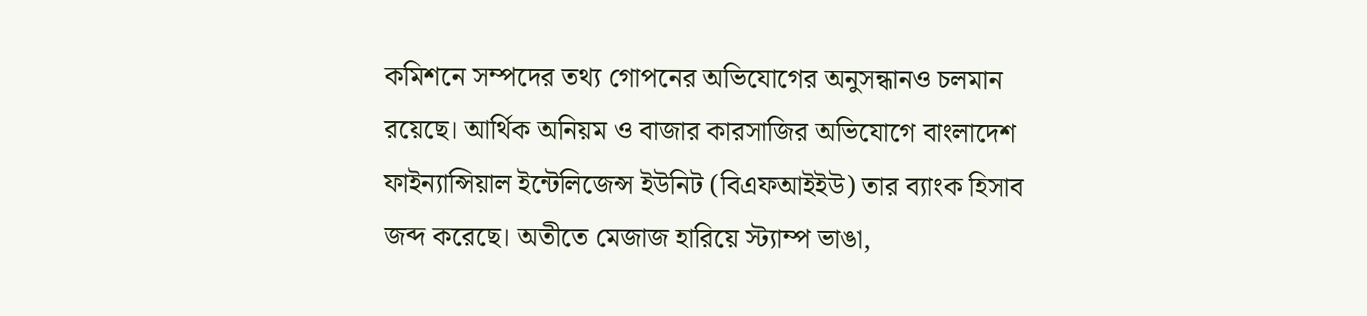কমিশনে সম্পদের তথ্য গোপনের অভিযোগের অনুসন্ধানও চলমান রয়েছে। আর্থিক অনিয়ম ও বাজার কারসাজির অভিযোগে বাংলাদেশ ফাইন্যান্সিয়াল ইন্টেলিজেন্স ইউনিট (বিএফআইইউ) তার ব্যাংক হিসাব জব্দ করেছে। অতীতে মেজাজ হারিয়ে স্ট্যাম্প ভাঙা,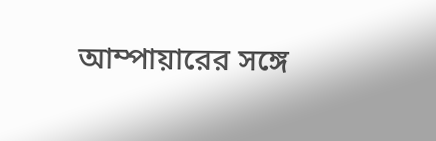আম্পায়ারের সঙ্গে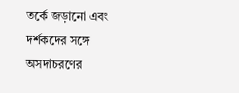তর্কে জড়ানো এবং দর্শকদের সঙ্গে অসদাচরণের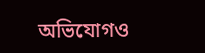অভিযোগও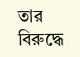তার বিরুদ্ধে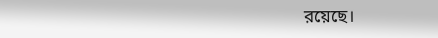রয়েছে।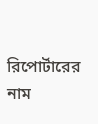রিপোর্টারের নাম